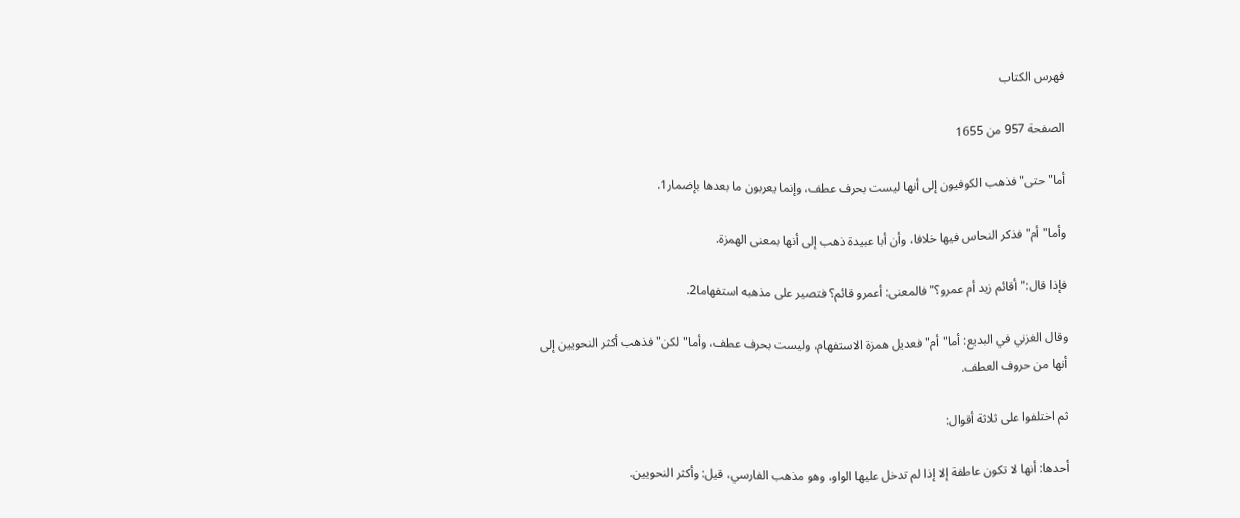فهرس الكتاب

الصفحة 957 من 1655

أما"حتى"فذهب الكوفيون إلى أنها ليست بحرف عطف، وإنما يعربون ما بعدها بإضمار1.

وأما"أم"فذكر النحاس فيها خلافا، وأن أبا عبيدة ذهب إلى أنها بمعنى الهمزة.

فإذا قال:"أقائم زيد أم عمرو؟"فالمعنى: أعمرو قائم؟ فتصير على مذهبه استفهاما2.

وقال الغزني في البديع: أما"أم"فعديل همزة الاستفهام، وليست بحرف عطف، وأما"لكن"فذهب أكثر النحويين إلى أنها من حروف العطف.

ثم اختلفوا على ثلاثة أقوال:

أحدها: أنها لا تكون عاطفة إلا إذا لم تدخل عليها الواو، وهو مذهب الفارسي، قيل: وأكثر النحويين.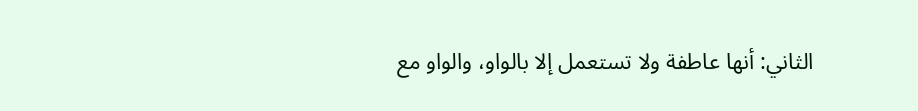الثاني: أنها عاطفة ولا تستعمل إلا بالواو، والواو مع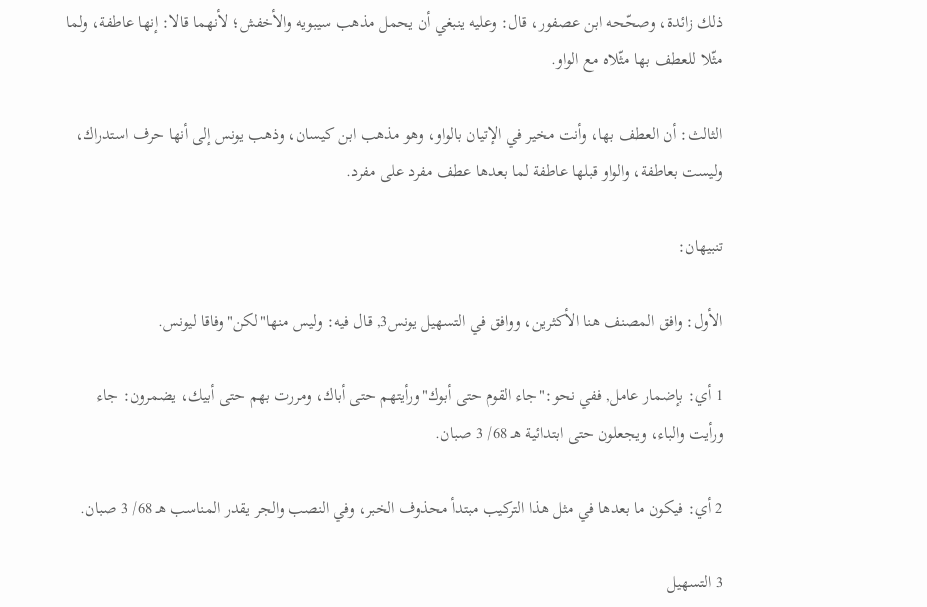ذلك زائدة، وصحّحه ابن عصفور، قال: وعليه ينبغي أن يحمل مذهب سيبويه والأخفش؛ لأنهما قالا: إنها عاطفة، ولما مثّلا للعطف بها مثّلاه مع الواو.

الثالث: أن العطف بها، وأنت مخير في الإتيان بالواو، وهو مذهب ابن كيسان، وذهب يونس إلى أنها حرف استدراك، وليست بعاطفة، والواو قبلها عاطفة لما بعدها عطف مفرد على مفرد.

تنبيهان:

الأول: وافق المصنف هنا الأكثرين، ووافق في التسهيل يونس3, قال فيه: وليس منها"لكن"وفاقا ليونس.

1 أي: بإضمار عامل, ففي نحو:"جاء القوم حتى أبوك"ورأيتهم حتى أباك، ومررت بهم حتى أبيك، يضمرون: جاء ورأيت والباء، ويجعلون حتى ابتدائية هـ 68/ 3 صبان.

2 أي: فيكون ما بعدها في مثل هذا التركيب مبتدأ محذوف الخبر، وفي النصب والجر يقدر المناسب هـ 68/ 3 صبان.

3 التسهيل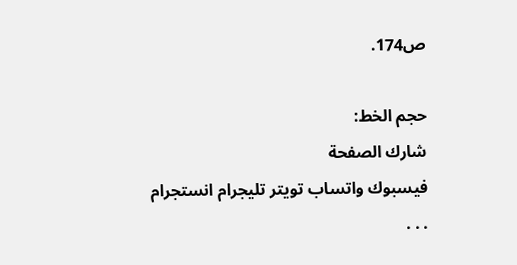ص174.

حجم الخط:
شارك الصفحة
فيسبوك واتساب تويتر تليجرام انستجرام
. . .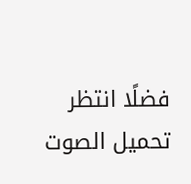فضلًا انتظر تحميل الصوت